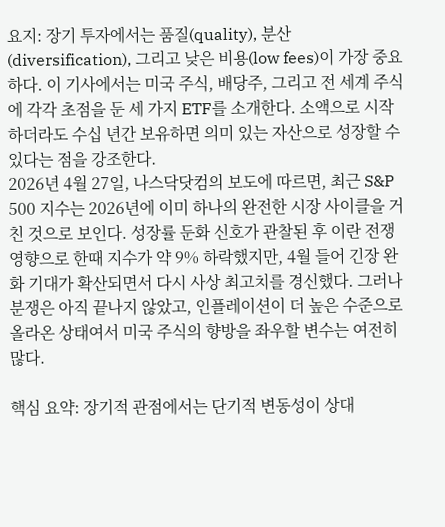요지: 장기 투자에서는 품질(quality), 분산(diversification), 그리고 낮은 비용(low fees)이 가장 중요하다. 이 기사에서는 미국 주식, 배당주, 그리고 전 세계 주식에 각각 초점을 둔 세 가지 ETF를 소개한다. 소액으로 시작하더라도 수십 년간 보유하면 의미 있는 자산으로 성장할 수 있다는 점을 강조한다.
2026년 4월 27일, 나스닥닷컴의 보도에 따르면, 최근 S&P 500 지수는 2026년에 이미 하나의 완전한 시장 사이클을 거친 것으로 보인다. 성장률 둔화 신호가 관찰된 후 이란 전쟁 영향으로 한때 지수가 약 9% 하락했지만, 4월 들어 긴장 완화 기대가 확산되면서 다시 사상 최고치를 경신했다. 그러나 분쟁은 아직 끝나지 않았고, 인플레이션이 더 높은 수준으로 올라온 상태여서 미국 주식의 향방을 좌우할 변수는 여전히 많다.

핵심 요약: 장기적 관점에서는 단기적 변동성이 상대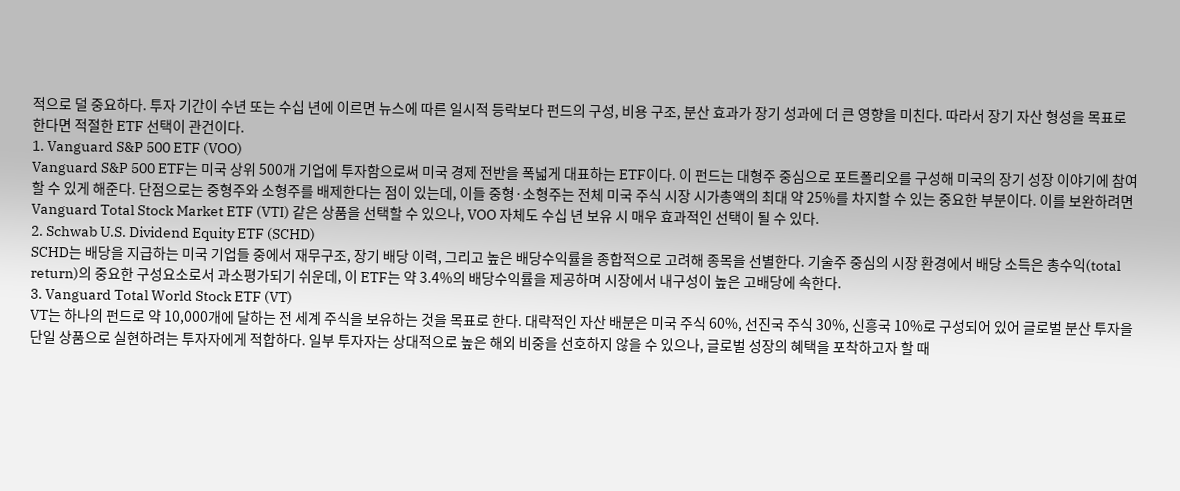적으로 덜 중요하다. 투자 기간이 수년 또는 수십 년에 이르면 뉴스에 따른 일시적 등락보다 펀드의 구성, 비용 구조, 분산 효과가 장기 성과에 더 큰 영향을 미친다. 따라서 장기 자산 형성을 목표로 한다면 적절한 ETF 선택이 관건이다.
1. Vanguard S&P 500 ETF (VOO)
Vanguard S&P 500 ETF는 미국 상위 500개 기업에 투자함으로써 미국 경제 전반을 폭넓게 대표하는 ETF이다. 이 펀드는 대형주 중심으로 포트폴리오를 구성해 미국의 장기 성장 이야기에 참여할 수 있게 해준다. 단점으로는 중형주와 소형주를 배제한다는 점이 있는데, 이들 중형·소형주는 전체 미국 주식 시장 시가총액의 최대 약 25%를 차지할 수 있는 중요한 부분이다. 이를 보완하려면 Vanguard Total Stock Market ETF (VTI) 같은 상품을 선택할 수 있으나, VOO 자체도 수십 년 보유 시 매우 효과적인 선택이 될 수 있다.
2. Schwab U.S. Dividend Equity ETF (SCHD)
SCHD는 배당을 지급하는 미국 기업들 중에서 재무구조, 장기 배당 이력, 그리고 높은 배당수익률을 종합적으로 고려해 종목을 선별한다. 기술주 중심의 시장 환경에서 배당 소득은 총수익(total return)의 중요한 구성요소로서 과소평가되기 쉬운데, 이 ETF는 약 3.4%의 배당수익률을 제공하며 시장에서 내구성이 높은 고배당에 속한다.
3. Vanguard Total World Stock ETF (VT)
VT는 하나의 펀드로 약 10,000개에 달하는 전 세계 주식을 보유하는 것을 목표로 한다. 대략적인 자산 배분은 미국 주식 60%, 선진국 주식 30%, 신흥국 10%로 구성되어 있어 글로벌 분산 투자을 단일 상품으로 실현하려는 투자자에게 적합하다. 일부 투자자는 상대적으로 높은 해외 비중을 선호하지 않을 수 있으나, 글로벌 성장의 혜택을 포착하고자 할 때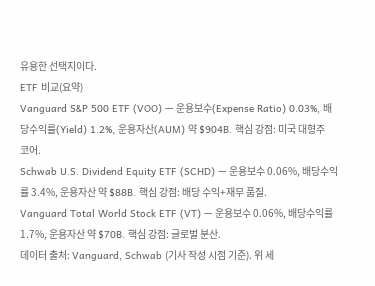유용한 선택지이다.
ETF 비교(요약)
Vanguard S&P 500 ETF (VOO) — 운용보수(Expense Ratio) 0.03%, 배당수익률(Yield) 1.2%, 운용자산(AUM) 약 $904B. 핵심 강점: 미국 대형주 코어.
Schwab U.S. Dividend Equity ETF (SCHD) — 운용보수 0.06%, 배당수익률 3.4%, 운용자산 약 $88B. 핵심 강점: 배당 수익+재무 품질.
Vanguard Total World Stock ETF (VT) — 운용보수 0.06%, 배당수익률 1.7%, 운용자산 약 $70B. 핵심 강점: 글로벌 분산.
데이터 출처: Vanguard, Schwab (기사 작성 시점 기준). 위 세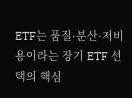ETF는 품질·분산·저비용이라는 장기 ETF 선택의 핵심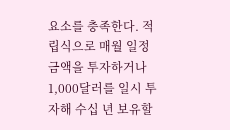요소를 충족한다. 적립식으로 매월 일정 금액을 투자하거나 1,000달러를 일시 투자해 수십 년 보유할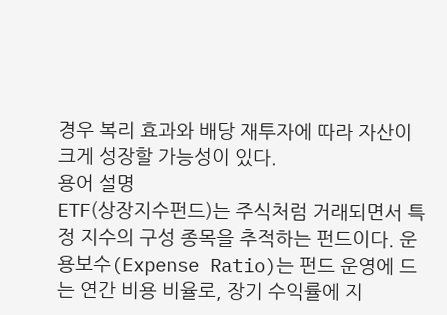경우 복리 효과와 배당 재투자에 따라 자산이 크게 성장할 가능성이 있다.
용어 설명
ETF(상장지수펀드)는 주식처럼 거래되면서 특정 지수의 구성 종목을 추적하는 펀드이다. 운용보수(Expense Ratio)는 펀드 운영에 드는 연간 비용 비율로, 장기 수익률에 지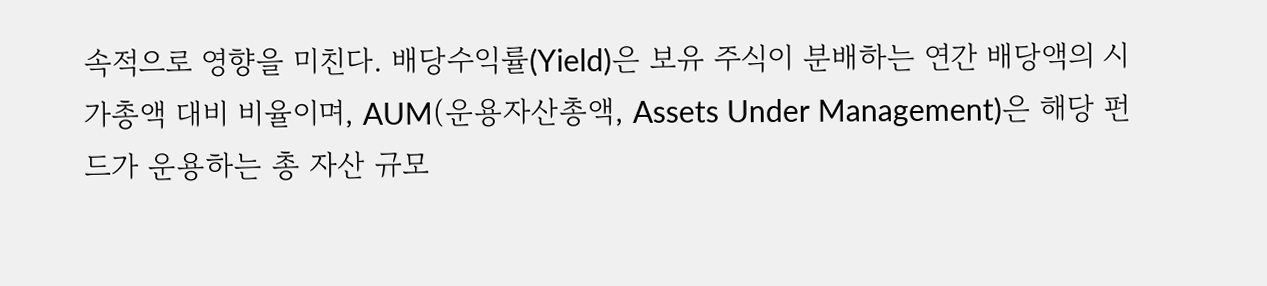속적으로 영향을 미친다. 배당수익률(Yield)은 보유 주식이 분배하는 연간 배당액의 시가총액 대비 비율이며, AUM(운용자산총액, Assets Under Management)은 해당 펀드가 운용하는 총 자산 규모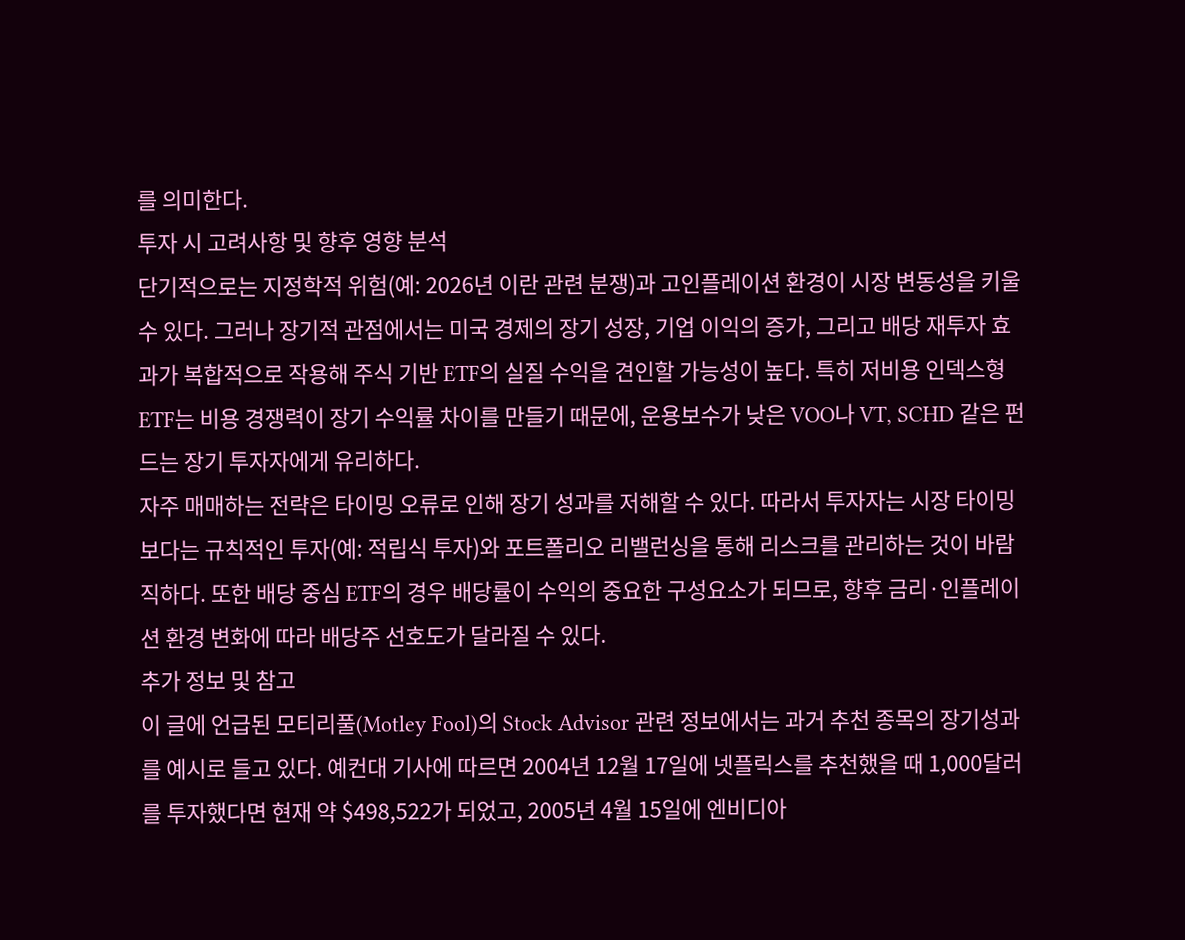를 의미한다.
투자 시 고려사항 및 향후 영향 분석
단기적으로는 지정학적 위험(예: 2026년 이란 관련 분쟁)과 고인플레이션 환경이 시장 변동성을 키울 수 있다. 그러나 장기적 관점에서는 미국 경제의 장기 성장, 기업 이익의 증가, 그리고 배당 재투자 효과가 복합적으로 작용해 주식 기반 ETF의 실질 수익을 견인할 가능성이 높다. 특히 저비용 인덱스형 ETF는 비용 경쟁력이 장기 수익률 차이를 만들기 때문에, 운용보수가 낮은 VOO나 VT, SCHD 같은 펀드는 장기 투자자에게 유리하다.
자주 매매하는 전략은 타이밍 오류로 인해 장기 성과를 저해할 수 있다. 따라서 투자자는 시장 타이밍보다는 규칙적인 투자(예: 적립식 투자)와 포트폴리오 리밸런싱을 통해 리스크를 관리하는 것이 바람직하다. 또한 배당 중심 ETF의 경우 배당률이 수익의 중요한 구성요소가 되므로, 향후 금리·인플레이션 환경 변화에 따라 배당주 선호도가 달라질 수 있다.
추가 정보 및 참고
이 글에 언급된 모티리풀(Motley Fool)의 Stock Advisor 관련 정보에서는 과거 추천 종목의 장기성과를 예시로 들고 있다. 예컨대 기사에 따르면 2004년 12월 17일에 넷플릭스를 추천했을 때 1,000달러를 투자했다면 현재 약 $498,522가 되었고, 2005년 4월 15일에 엔비디아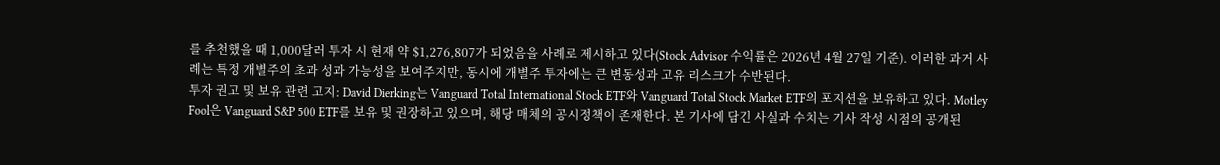를 추천했을 때 1,000달러 투자 시 현재 약 $1,276,807가 되었음을 사례로 제시하고 있다(Stock Advisor 수익률은 2026년 4월 27일 기준). 이러한 과거 사례는 특정 개별주의 초과 성과 가능성을 보여주지만, 동시에 개별주 투자에는 큰 변동성과 고유 리스크가 수반된다.
투자 권고 및 보유 관련 고지: David Dierking는 Vanguard Total International Stock ETF와 Vanguard Total Stock Market ETF의 포지션을 보유하고 있다. Motley Fool은 Vanguard S&P 500 ETF를 보유 및 권장하고 있으며, 해당 매체의 공시정책이 존재한다. 본 기사에 담긴 사실과 수치는 기사 작성 시점의 공개된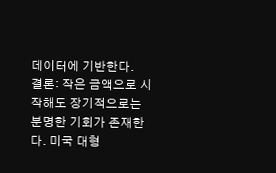데이터에 기반한다.
결론: 작은 금액으로 시작해도 장기적으로는 분명한 기회가 존재한다. 미국 대형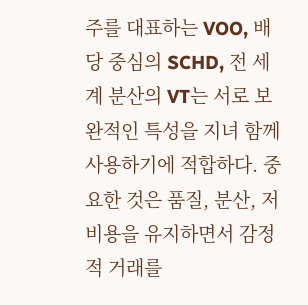주를 대표하는 VOO, 배당 중심의 SCHD, 전 세계 분산의 VT는 서로 보완적인 특성을 지녀 함께 사용하기에 적합하다. 중요한 것은 품질, 분산, 저비용을 유지하면서 감정적 거래를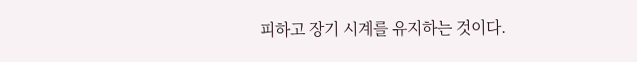피하고 장기 시계를 유지하는 것이다.